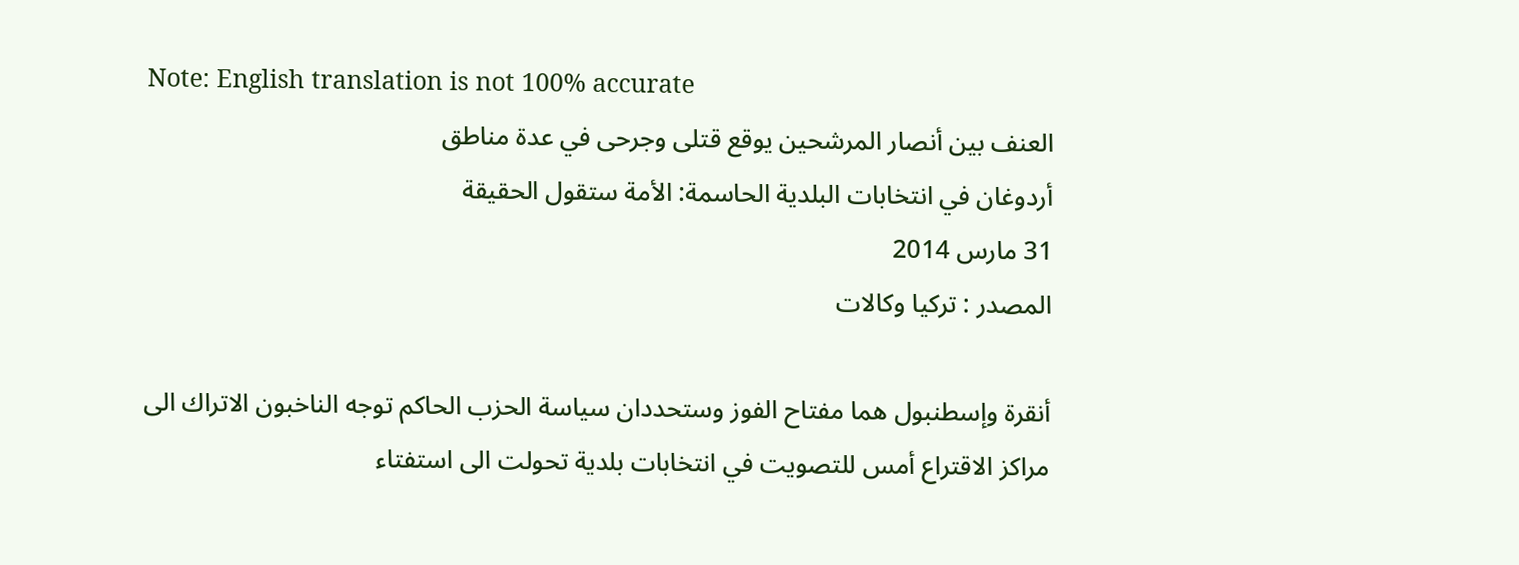Note: English translation is not 100% accurate
العنف بين أنصار المرشحين يوقع قتلى وجرحى في عدة مناطق
أردوغان في انتخابات البلدية الحاسمة: الأمة ستقول الحقيقة
31 مارس 2014
المصدر : تركيا وكالات

أنقرة وإسطنبول هما مفتاح الفوز وستحددان سياسة الحزب الحاكم توجه الناخبون الاتراك الى مراكز الاقتراع أمس للتصويت في انتخابات بلدية تحولت الى استفتاء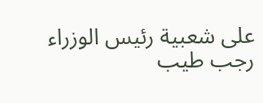على شعبية رئيس الوزراء رجب طيب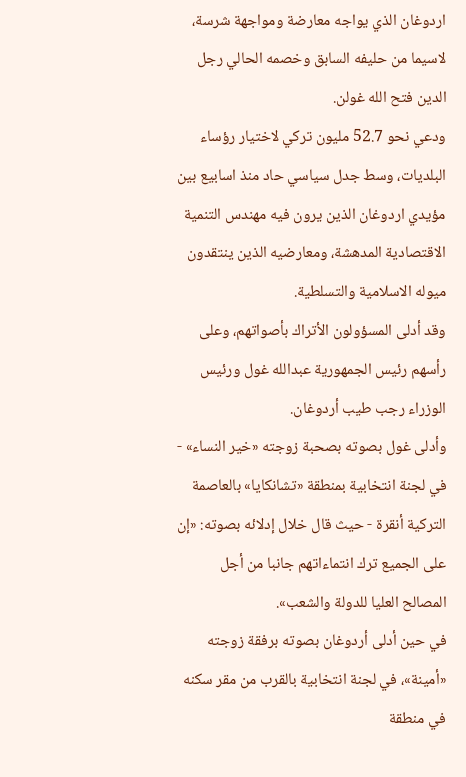اردوغان الذي يواجه معارضة ومواجهة شرسة، لاسيما من حليفه السابق وخصمه الحالي رجل الدين فتح الله غولن.
ودعي نحو 52.7 مليون تركي لاختيار رؤساء البلديات، وسط جدل سياسي حاد منذ اسابيع بين مؤيدي اردوغان الذين يرون فيه مهندس التنمية الاقتصادية المدهشة، ومعارضيه الذين ينتقدون ميوله الاسلامية والتسلطية.
وقد أدلى المسؤولون الأتراك بأصواتهم، وعلى رأسهم رئيس الجمهورية عبدالله غول ورئيس الوزراء رجب طيب أردوغان.
وأدلى غول بصوته بصحبة زوجته «خير النساء» - في لجنة انتخابية بمنطقة «تشانكايا» بالعاصمة التركية أنقرة - حيث قال خلال إدلائه بصوته: «إن على الجميع ترك انتماءاتهم جانبا من أجل المصالح العليا للدولة والشعب».
في حين أدلى أردوغان بصوته برفقة زوجته «أمينة»، في لجنة انتخابية بالقرب من مقر سكنه في منطقة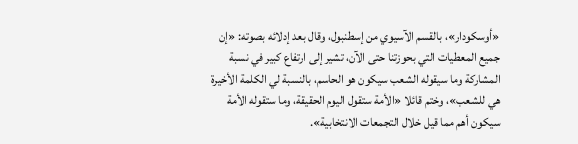«أوسكودار»، بالقسم الآسيوي من إسطنبول، وقال بعد إدلائه بصوته: «إن جميع المعطيات التي بحوزتنا حتى الآن، تشير إلى ارتفاع كبير في نسبة المشاركة وما سيقوله الشعب سيكون هو الحاسم، بالنسبة لي الكلمة الأخيرة هي للشعب»، وختم قائلا «الأمة ستقول اليوم الحقيقة، وما ستقوله الأمة سيكون أهم مما قيل خلال التجمعات الانتخابية».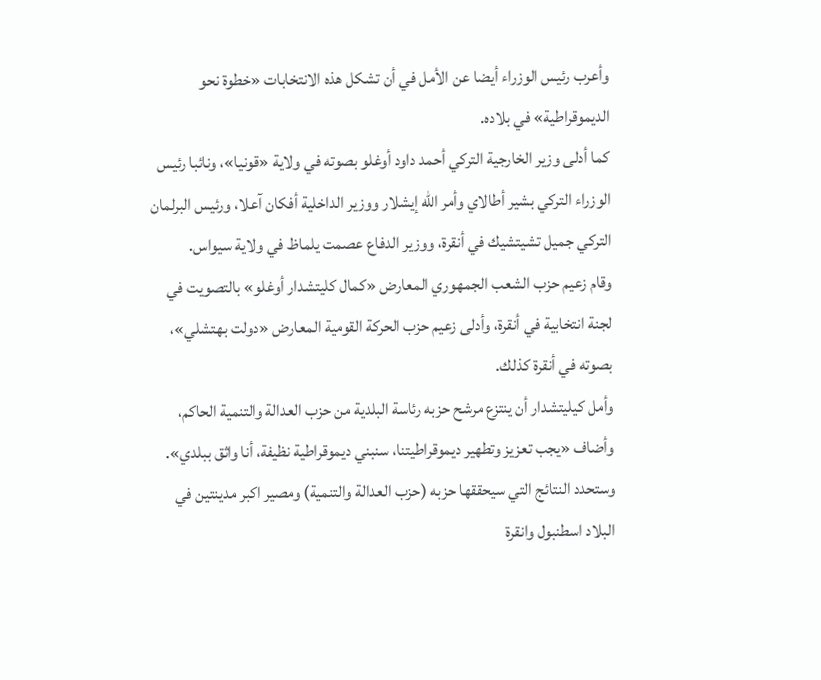وأعرب رئيس الوزراء أيضا عن الأمل في أن تشكل هذه الانتخابات «خطوة نحو الديموقراطية» في بلاده.
كما أدلى وزير الخارجية التركي أحمد داود أوغلو بصوته في ولاية «قونيا»، ونائبا رئيس الوزراء التركي بشير أطالاي وأمر الله إيشلار ووزير الداخلية أفكان آعلا، ورئيس البرلمان التركي جميل تشيتشيك في أنقرة، ووزير الدفاع عصمت يلماظ في ولاية سيواس.
وقام زعيم حزب الشعب الجمهوري المعارض «كمال كليتشدار أوغلو» بالتصويت في لجنة انتخابية في أنقرة، وأدلى زعيم حزب الحركة القومية المعارض «دولت بهتشلي»، بصوته في أنقرة كذلك.
وأمل كيليتشدار أن ينتزع مرشح حزبه رئاسة البلدية من حزب العدالة والتنمية الحاكم، وأضاف «يجب تعزيز وتطهير ديموقراطيتنا، سنبني ديموقراطية نظيفة، أنا واثق ببلدي». وستحدد النتائج التي سيحققها حزبه (حزب العدالة والتنمية) ومصير اكبر مدينتين في البلاد اسطنبول وانقرة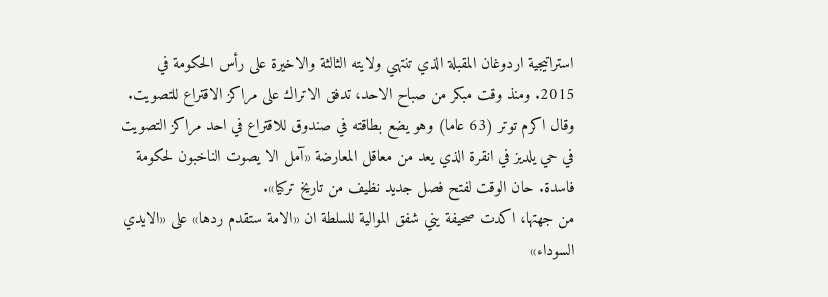استراتيجية اردوغان المقبلة الذي تنتهي ولايته الثالثة والاخيرة على رأس الحكومة في 2015. ومنذ وقت مبكر من صباح الاحد، تدفق الاتراك على مراكز الاقتراع للتصويت.
وقال اكرم توتر (63 عاما) وهو يضع بطاقته في صندوق للاقتراع في احد مراكز التصويت في حي يلديز في انقرة الذي يعد من معاقل المعارضة «آمل الا يصوت الناخبون لحكومة فاسدة. حان الوقت لفتح فصل جديد نظيف من تاريخ تركيا».
من جهتها، اكدت صحيفة يني شفق الموالية للسلطة ان «الامة ستقدم ردها» على «الايدي السوداء»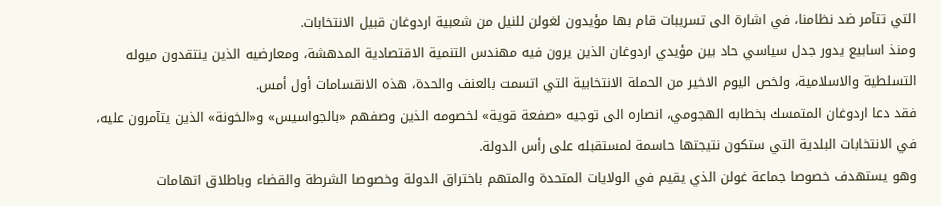التي تتآمر ضد نظامنا، في اشارة الى تسريبات قام بها مؤيدون لغولن للنيل من شعبية اردوغان قبيل الانتخابات.
ومنذ اسابيع يدور جدل سياسي حاد بين مؤيدي اردوغان الذين يرون فيه مهندس التنمية الاقتصادية المدهشة، ومعارضيه الذين ينتقدون ميوله التسلطية والاسلامية، ولخص اليوم الاخير من الحملة الانتخابية التي اتسمت بالعنف والحدة، هذه الانقسامات أول أمس.
فقد دعا اردوغان المتمسك بخطابه الهجومي، انصاره الى توجيه «صفعة قوية» لخصومه الذين وصفهم «بالجواسيس» و«الخونة» الذين يتآمرون عليه، في الانتخابات البلدية التي ستكون نتيجتها حاسمة لمستقبله على رأس الدولة.
وهو يستهدف خصوصا جماعة غولن الذي يقيم في الولايات المتحدة والمتهم باختراق الدولة وخصوصا الشرطة والقضاء وباطلاق اتهامات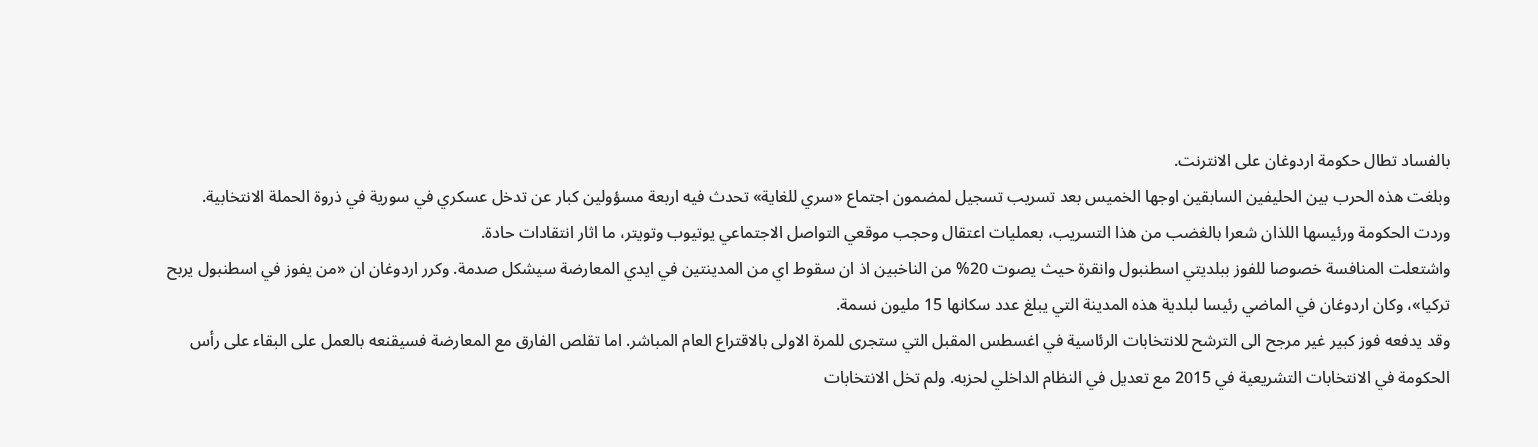بالفساد تطال حكومة اردوغان على الانترنت.
وبلغت هذه الحرب بين الحليفين السابقين اوجها الخميس بعد تسريب تسجيل لمضمون اجتماع «سري للغاية» تحدث فيه اربعة مسؤولين كبار عن تدخل عسكري في سورية في ذروة الحملة الانتخابية.
وردت الحكومة ورئيسها اللذان شعرا بالغضب من هذا التسريب، بعمليات اعتقال وحجب موقعي التواصل الاجتماعي يوتيوب وتويتر، ما اثار انتقادات حادة.
واشتعلت المنافسة خصوصا للفوز ببلديتي اسطنبول وانقرة حيث يصوت 20% من الناخبين اذ ان سقوط اي من المدينتين في ايدي المعارضة سيشكل صدمة. وكرر اردوغان ان «من يفوز في اسطنبول يربح تركيا»، وكان اردوغان في الماضي رئيسا لبلدية هذه المدينة التي يبلغ عدد سكانها 15 مليون نسمة.
وقد يدفعه فوز كبير غير مرجح الى الترشح للانتخابات الرئاسية في اغسطس المقبل التي ستجرى للمرة الاولى بالاقتراع العام المباشر. اما تقلص الفارق مع المعارضة فسيقنعه بالعمل على البقاء على رأس الحكومة في الانتخابات التشريعية في 2015 مع تعديل في النظام الداخلي لحزبه. ولم تخل الانتخابات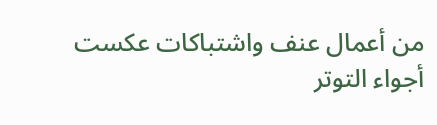من أعمال عنف واشتباكات عكست أجواء التوتر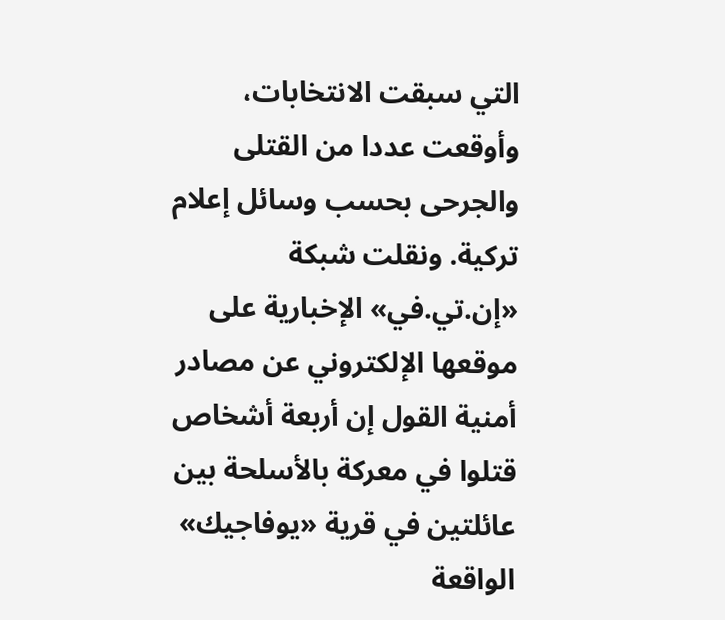التي سبقت الانتخابات، وأوقعت عددا من القتلى والجرحى بحسب وسائل إعلام تركية. ونقلت شبكة «إن.تي.في» الإخبارية على موقعها الإلكتروني عن مصادر أمنية القول إن أربعة أشخاص قتلوا في معركة بالأسلحة بين عائلتين في قرية «يوفاجيك» الواقعة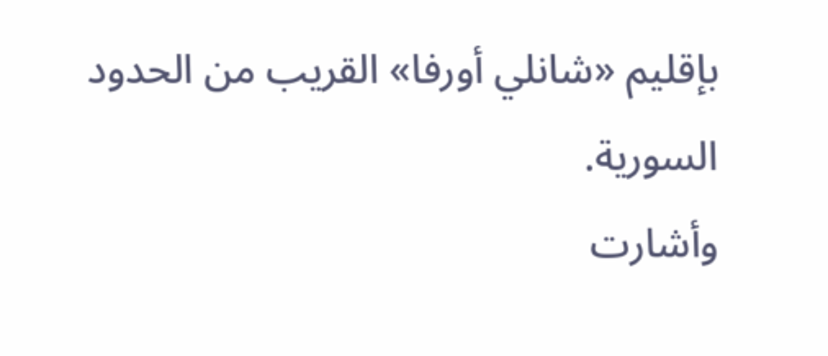بإقليم «شانلي أورفا» القريب من الحدود السورية.
وأشارت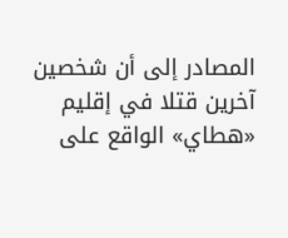المصادر إلى أن شخصين آخرين قتلا في إقليم «هطاي» الواقع على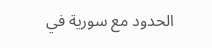الحدود مع سورية في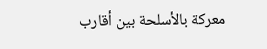معركة بالأسلحة بين أقارب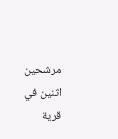مرشحين اثنين في قرية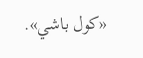«كول باشي».